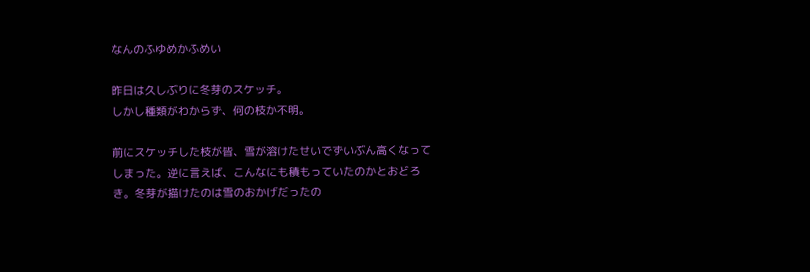なんのふゆめかふめい

昨日は久しぶりに冬芽のスケッチ。
しかし種類がわからず、何の枝か不明。

前にスケッチした枝が皆、雪が溶けたせいでずいぶん高くなってしまった。逆に言えば、こんなにも積もっていたのかとおどろき。冬芽が描けたのは雪のおかげだったの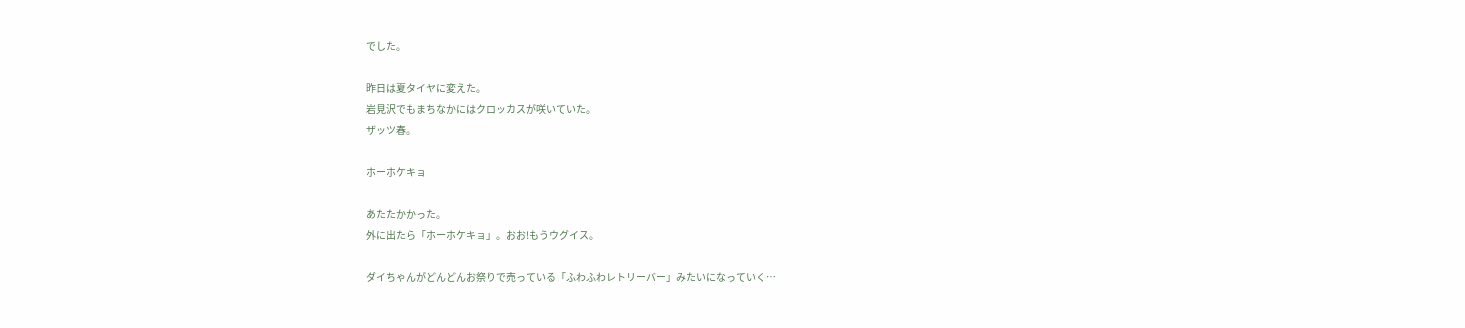でした。

昨日は夏タイヤに変えた。
岩見沢でもまちなかにはクロッカスが咲いていた。
ザッツ春。

ホーホケキョ

あたたかかった。
外に出たら「ホーホケキョ」。おお!もうウグイス。

ダイちゃんがどんどんお祭りで売っている「ふわふわレトリーバー」みたいになっていく…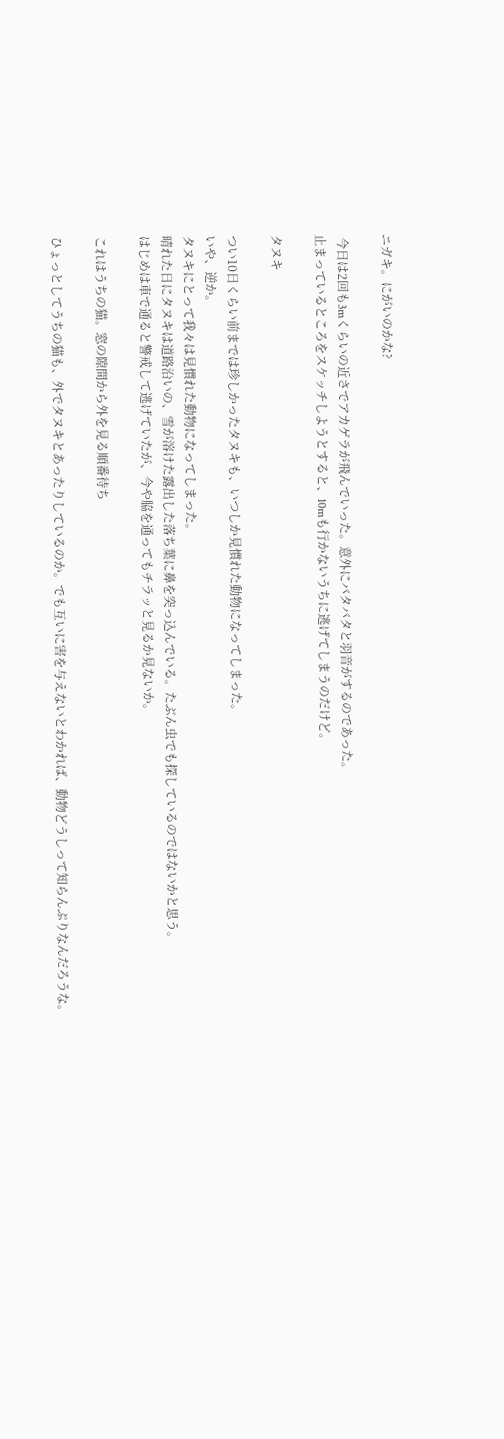ニガキ。にがいのかな?

 今日は2回も3mくらいの近さでアカゲラが飛んでいった。意外にバタバタと羽音がするのであった。
止まっているところをスケッチしようとすると、10mも行かないうちに逃げてしまうのだけど。

タヌキ

つい10日くらい前までは珍しかったタヌキも、いつしか見慣れた動物になってしまった。
いや、逆か。
タヌキにとって我々は見慣れた動物になってしまった。
晴れた日にタヌキは道路沿いの、雪が溶けた露出した落ち葉に鼻を突っ込んでいる。たぶん虫でも探しているのではないかと思う。
はじめは車で通ると警戒して逃げていたが、今や脇を通ってもチラッと見るか見ないか。

これはうちの猫。窓の隙間から外を見る順番待ち

ひょっとしてうちの猫も、外でタヌキとあったりしているのか。でも互いに害を与えないとわかれば、動物どうしって知らんぷりなんだろうな。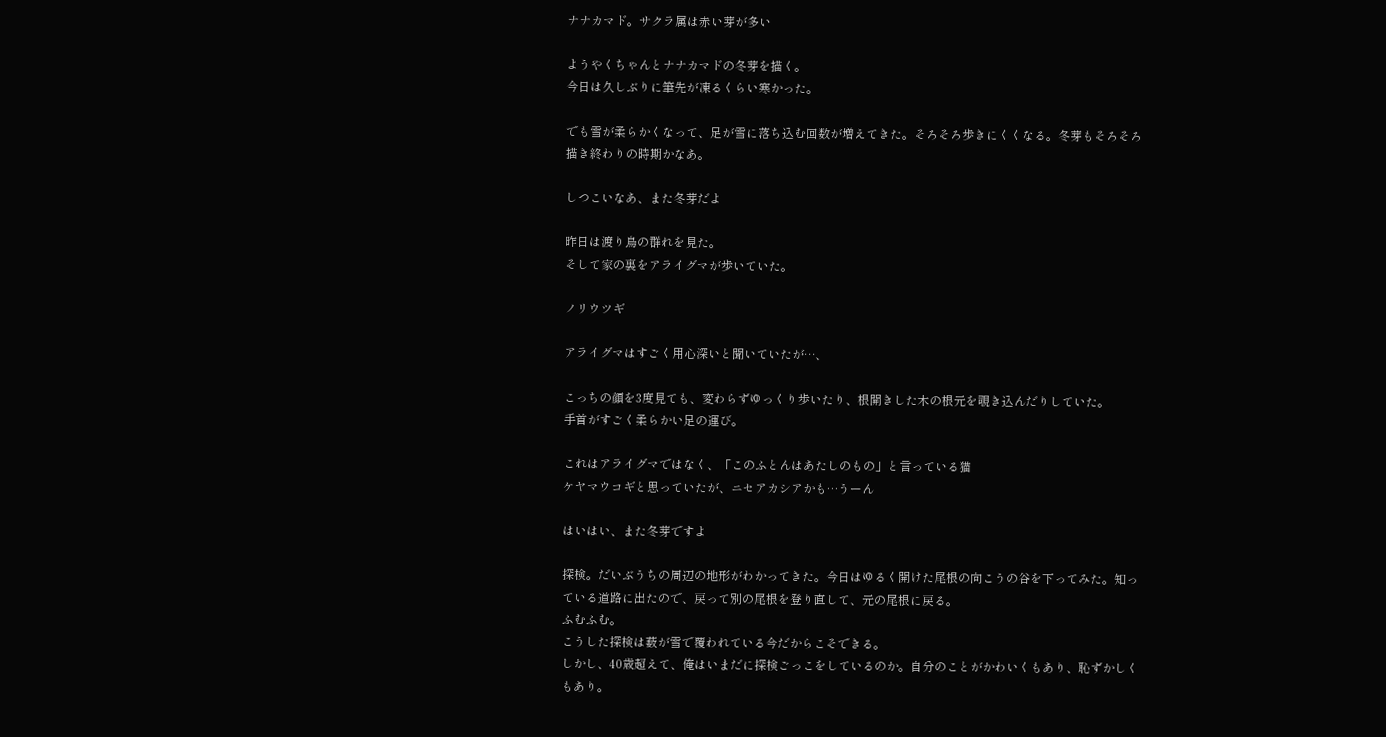ナナカマド。サクラ属は赤い芽が多い

ようやくちゃんとナナカマドの冬芽を描く。
今日は久しぶりに筆先が凍るくらい寒かった。

でも雪が柔らかくなって、足が雪に落ち込む回数が増えてきた。そろそろ歩きにくくなる。冬芽もそろそろ描き終わりの時期かなあ。

しつこいなあ、また冬芽だよ

昨日は渡り鳥の群れを見た。
そして家の裏をアライグマが歩いていた。

ノリウツギ

アライグマはすごく用心深いと聞いていたが…、

こっちの顔を3度見ても、変わらずゆっくり歩いたり、根開きした木の根元を覗き込んだりしていた。
手首がすごく柔らかい足の運び。

これはアライグマではなく、「このふとんはあたしのもの」と言っている猫
ケヤマウコギと思っていたが、ニセアカシアかも…うーん

はいはい、また冬芽ですよ

探検。だいぶうちの周辺の地形がわかってきた。今日はゆるく開けた尾根の向こうの谷を下ってみた。知っている道路に出たので、戻って別の尾根を登り直して、元の尾根に戻る。
ふむふむ。
こうした探検は薮が雪で覆われている今だからこそできる。
しかし、40歳超えて、俺はいまだに探検ごっこをしているのか。自分のことがかわいくもあり、恥ずかしくもあり。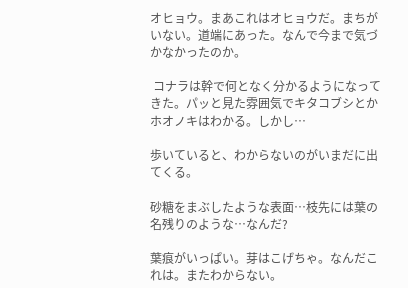オヒョウ。まあこれはオヒョウだ。まちがいない。道端にあった。なんで今まで気づかなかったのか。

 コナラは幹で何となく分かるようになってきた。パッと見た雰囲気でキタコブシとかホオノキはわかる。しかし…

歩いていると、わからないのがいまだに出てくる。

砂糖をまぶしたような表面…枝先には葉の名残りのような…なんだ?

葉痕がいっぱい。芽はこげちゃ。なんだこれは。またわからない。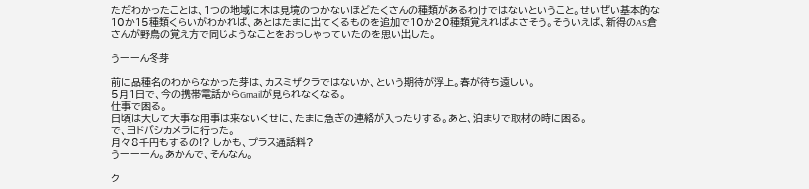ただわかったことは、1つの地域に木は見境のつかないほどたくさんの種類があるわけではないということ。せいぜい基本的な10か15種類くらいがわかれば、あとはたまに出てくるものを追加で10か20種類覚えればよさそう。そういえば、新得のAS倉さんが野鳥の覚え方で同じようなことをおっしゃっていたのを思い出した。

うーーん冬芽

前に品種名のわからなかった芽は、カスミザクラではないか、という期待が浮上。春が待ち遠しい。
5月1日で、今の携帯電話からGmailが見られなくなる。
仕事で困る。
日頃は大して大事な用事は来ないくせに、たまに急ぎの連絡が入ったりする。あと、泊まりで取材の時に困る。
で、ヨドバシカメラに行った。
月々8千円もするの!? しかも、プラス通話料?
うーーーん。あかんで、そんなん。

ク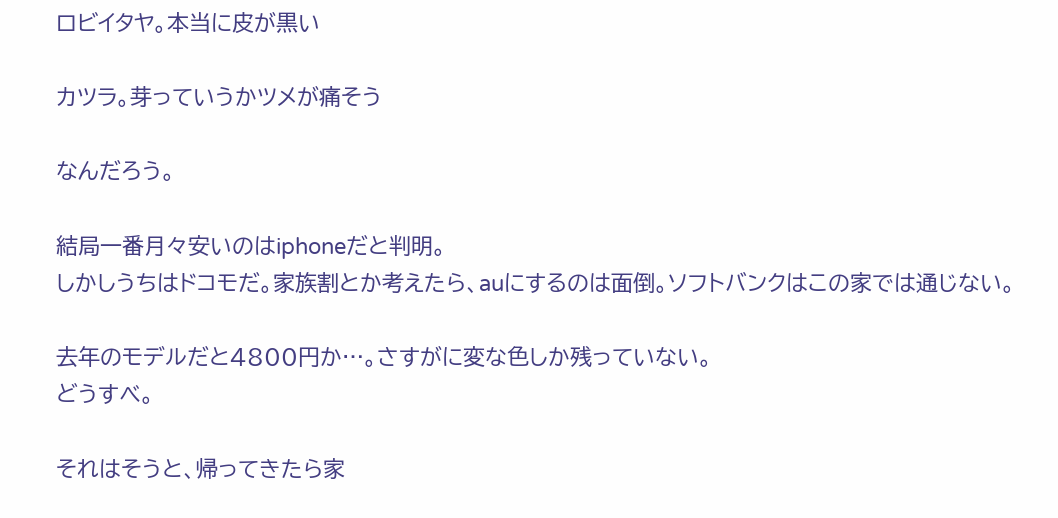ロビイタヤ。本当に皮が黒い

カツラ。芽っていうかツメが痛そう

なんだろう。

結局一番月々安いのはiphoneだと判明。
しかしうちはドコモだ。家族割とか考えたら、auにするのは面倒。ソフトバンクはこの家では通じない。

去年のモデルだと4800円か…。さすがに変な色しか残っていない。
どうすべ。

それはそうと、帰ってきたら家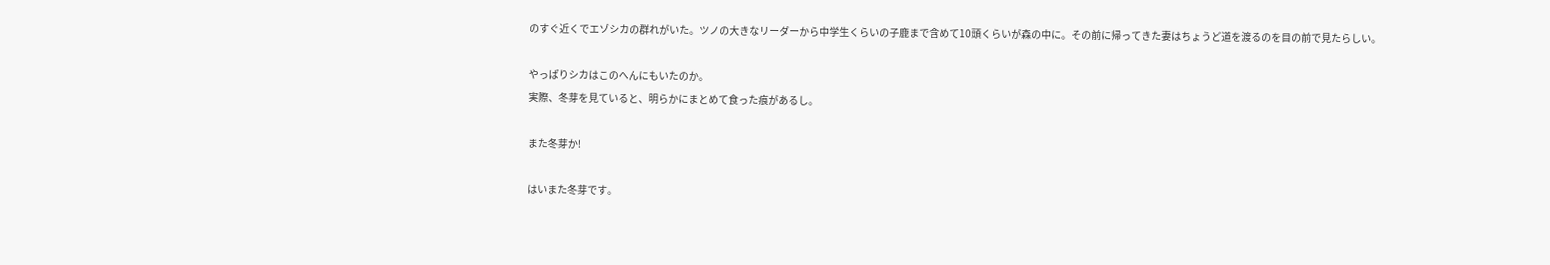のすぐ近くでエゾシカの群れがいた。ツノの大きなリーダーから中学生くらいの子鹿まで含めて10頭くらいが森の中に。その前に帰ってきた妻はちょうど道を渡るのを目の前で見たらしい。

やっぱりシカはこのへんにもいたのか。
実際、冬芽を見ていると、明らかにまとめて食った痕があるし。

また冬芽か!

はいまた冬芽です。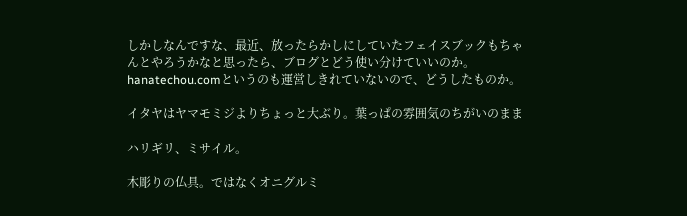しかしなんですな、最近、放ったらかしにしていたフェイスブックもちゃんとやろうかなと思ったら、ブログとどう使い分けていいのか。hanatechou.comというのも運営しきれていないので、どうしたものか。

イタヤはヤマモミジよりちょっと大ぶり。葉っぱの雰囲気のちがいのまま

ハリギリ、ミサイル。

木彫りの仏具。ではなくオニグルミ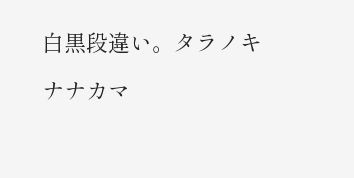白黒段違い。タラノキ

ナナカマ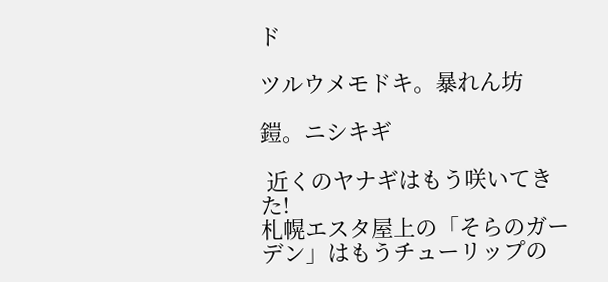ド

ツルウメモドキ。暴れん坊

鎧。ニシキギ

 近くのヤナギはもう咲いてきた!
札幌エスタ屋上の「そらのガーデン」はもうチューリップの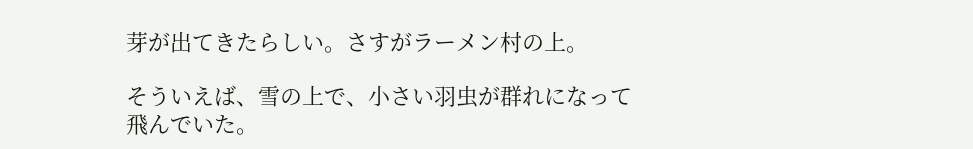芽が出てきたらしい。さすがラーメン村の上。

そういえば、雪の上で、小さい羽虫が群れになって飛んでいた。